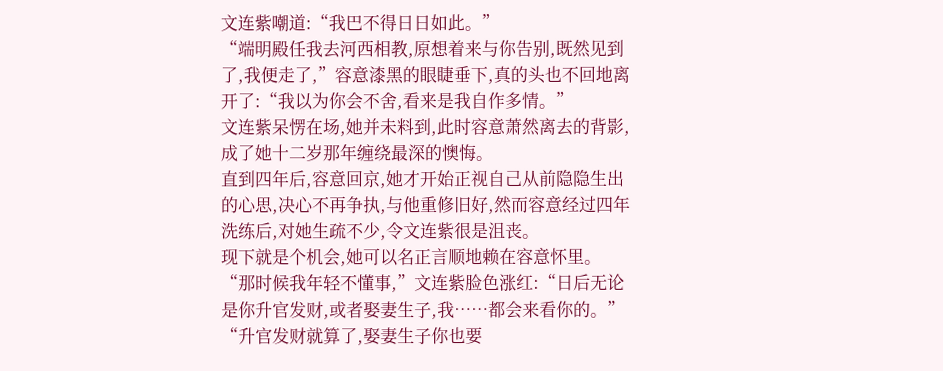文连紫嘲道:“我巴不得日日如此。”
“端明殿任我去河西相教,原想着来与你告别,既然见到了,我便走了,”容意漆黑的眼睫垂下,真的头也不回地离开了:“我以为你会不舍,看来是我自作多情。”
文连紫呆愣在场,她并未料到,此时容意萧然离去的背影,成了她十二岁那年缠绕最深的懊悔。
直到四年后,容意回京,她才开始正视自己从前隐隐生出的心思,决心不再争执,与他重修旧好,然而容意经过四年洗练后,对她生疏不少,令文连紫很是沮丧。
现下就是个机会,她可以名正言顺地赖在容意怀里。
“那时候我年轻不懂事,”文连紫脸色涨红:“日后无论是你升官发财,或者娶妻生子,我……都会来看你的。”
“升官发财就算了,娶妻生子你也要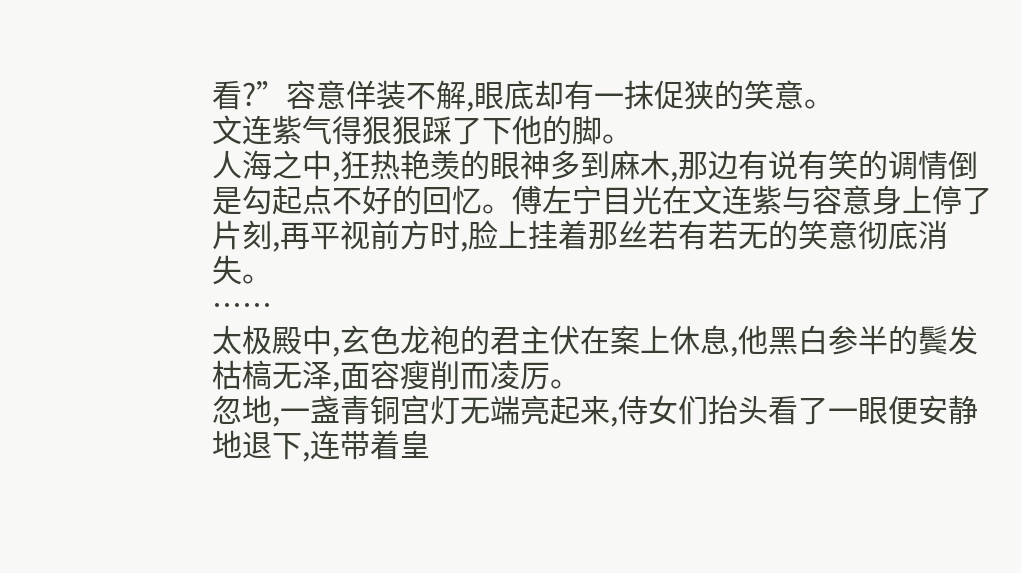看?”容意佯装不解,眼底却有一抹促狭的笑意。
文连紫气得狠狠踩了下他的脚。
人海之中,狂热艳羡的眼神多到麻木,那边有说有笑的调情倒是勾起点不好的回忆。傅左宁目光在文连紫与容意身上停了片刻,再平视前方时,脸上挂着那丝若有若无的笑意彻底消失。
……
太极殿中,玄色龙袍的君主伏在案上休息,他黑白参半的鬓发枯槁无泽,面容瘦削而凌厉。
忽地,一盏青铜宫灯无端亮起来,侍女们抬头看了一眼便安静地退下,连带着皇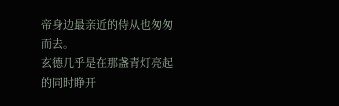帝身边最亲近的侍从也匆匆而去。
玄德几乎是在那盏青灯亮起的同时睁开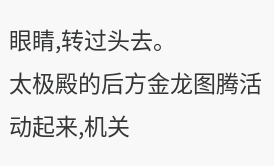眼睛,转过头去。
太极殿的后方金龙图腾活动起来,机关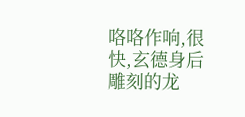咯咯作响,很快,玄德身后雕刻的龙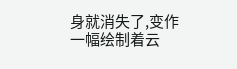身就消失了,变作一幅绘制着云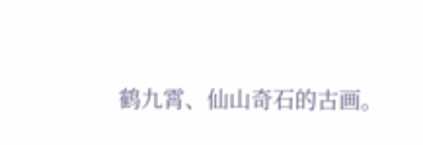鹤九霄、仙山奇石的古画。